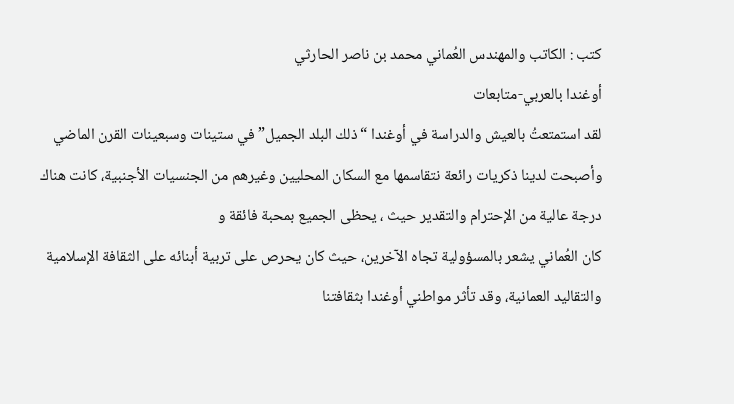كتب : الكاتب والمهندس العُماني محمد بن ناصر الحارثي
أوغندا بالعربي-متابعات
لقد استمتعتُ بالعيش والدراسة في أوغندا “ذلك البلد الجميل” في ستينات وسبعينات القرن الماضي وأصبحت لدينا ذكريات رائعة نتقاسمها مع السكان المحليين وغيرهم من الجنسيات الأجنبية، كانت هناك درجة عالية من الإحترام والتقدير حيث ، يحظى الجميع بمحبة فائقة و
كان العُماني يشعر بالمسؤولية تجاه الآخرين، حيث كان يحرص على تربية أبنائه على الثقافة الإسلامية والتقاليد العمانية، وقد تأثر مواطني أوغندا بثقافتنا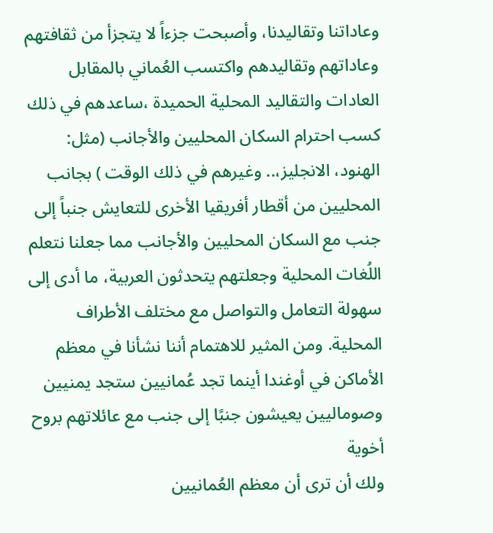وعاداتنا وتقاليدنا، وأصبحت جزءاً لا يتجزأ من ثقافتهم وعاداتهم وتقاليدهم واكتسب العُماني بالمقابل العادات والتقاليد المحلية الحميدة ،ساعدهم في ذلك كسب احترام السكان المحليين والأجانب (مثل: الهنود، الانجليز،.. وغيرهم في ذلك الوقت ) بجانب المحليين من أقطار أفريقيا الأخرى للتعايش جنباً إلى جنب مع السكان المحليين والأجانب مما جعلنا نتعلم اللُغات المحلية وجعلتهم يتحدثون العربية، ما أدى إلى سهولة التعامل والتواصل مع مختلف الأطراف المحلية. ومن المثير للاهتمام أننا نشأنا في معظم الأماكن في أوغندا أينما تجد عُمانيين ستجد يمنيين وصوماليين يعيشون جنبًا إلى جنب مع عائلاتهم بروح أخوية
ولك أن ترى أن معظم العُمانيين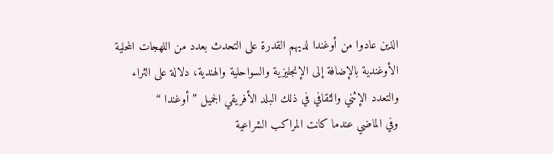الذين عادوا من أوغندا لديهم القدرة على التحدث بعدد من اللهجات المحلية الأوغندية بالإضافة إلى الإنجليزية والسواحلية والهندية، دلالة على الثراء والتعدد الإثني والثقافي في ذلك البلد الأفريقي الجميل ” أوغندا “
وفي الماضي عندما كانت المراكب الشراعية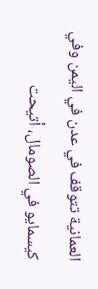العمانية تتوقف في عدن في اليمن وفي كيسمايو في الصومال، أتيحت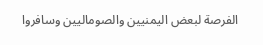الفرصة لبعض اليمنيين والصوماليين وسافروا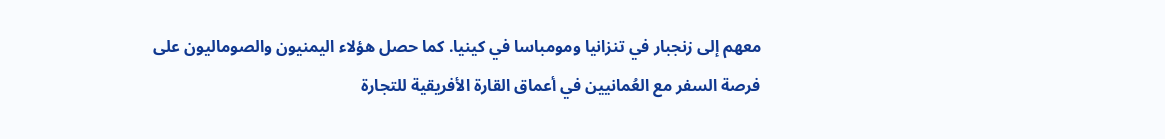معهم إلى زنجبار في تنزانيا ومومباسا في كينيا. كما حصل هؤلاء اليمنيون والصوماليون على فرصة السفر مع العُمانيين في أعماق القارة الأفريقية للتجارة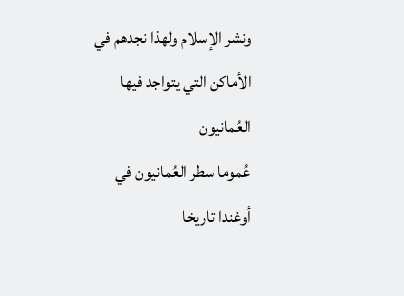ونشر الإسلام ولهذا نجدهم في الأماكن التي يتواجد فيها العُمانيون
عُموما سطر العُمانيون في أوغندا تاريخا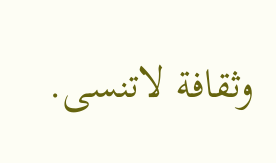وثقافة لاتنسى.